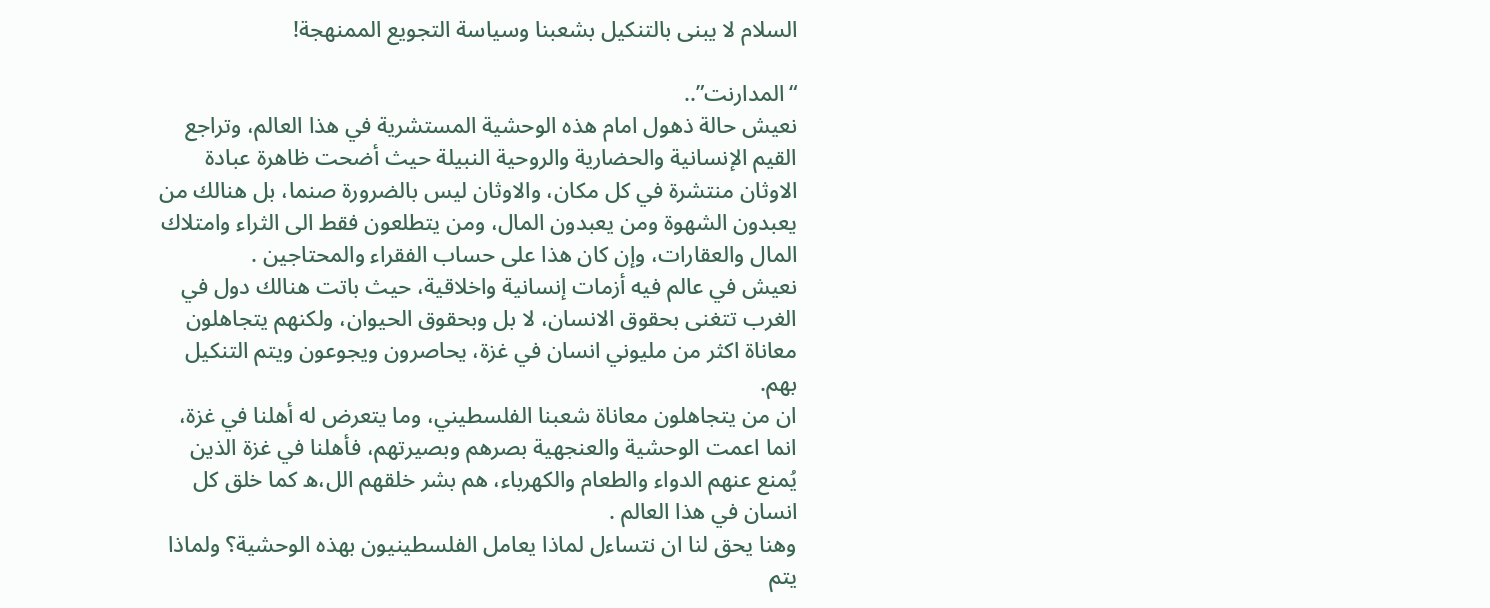السلام لا يبنى بالتنكيل بشعبنا وسياسة التجويع الممنهجة!

“المدارنت”..
نعيش حالة ذهول امام هذه الوحشية المستشرية في هذا العالم، وتراجع القيم الإنسانية والحضارية والروحية النبيلة حيث أضحت ظاهرة عبادة الاوثان منتشرة في كل مكان، والاوثان ليس بالضرورة صنما، بل هنالك من يعبدون الشهوة ومن يعبدون المال، ومن يتطلعون فقط الى الثراء وامتلاك المال والعقارات، وإن كان هذا على حساب الفقراء والمحتاجين .
نعيش في عالم فيه أزمات إنسانية واخلاقية، حيث باتت هنالك دول في الغرب تتغنى بحقوق الانسان، لا بل وبحقوق الحيوان، ولكنهم يتجاهلون معاناة اكثر من مليوني انسان في غزة، يحاصرون ويجوعون ويتم التنكيل بهم.
ان من يتجاهلون معاناة شعبنا الفلسطيني، وما يتعرض له أهلنا في غزة، انما اعمت الوحشية والعنجهية بصرهم وبصيرتهم، فأهلنا في غزة الذين يُمنع عنهم الدواء والطعام والكهرباء، هم بشر خلقهم الل،ه كما خلق كل انسان في هذا العالم .
وهنا يحق لنا ان نتساءل لماذا يعامل الفلسطينيون بهذه الوحشية؟ ولماذا يتم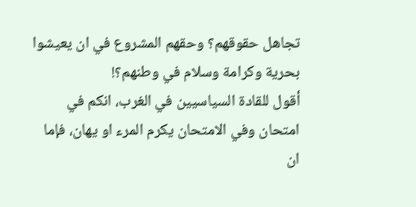تجاهل حقوقهم؟ وحقهم المشروع في ان يعيشوا بحرية وكرامة وسلام في وطنهم؟!
أقول للقادة السياسيين في الغرب، انكم في امتحان وفي الامتحان يكرم المرء او يهان، فإما ان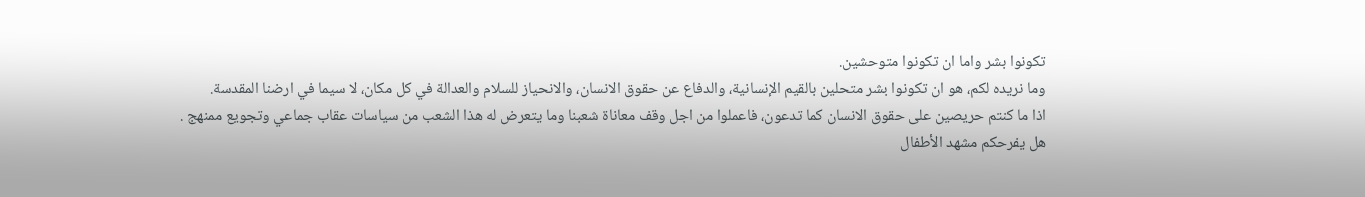تكونوا بشر واما ان تكونوا متوحشين.
وما نريده لكم، هو ان تكونوا بشر متحلين بالقيم الإنسانية، والدفاع عن حقوق الانسان، والانحياز للسلام والعدالة في كل مكان، لا سيما في ارضنا المقدسة.
اذا ما كنتم حريصين على حقوق الانسان كما تدعون، فاعملوا من اجل وقف معاناة شعبنا وما يتعرض له هذا الشعب من سياسات عقاب جماعي وتجويع ممنهج .
هل يفرحكم مشهد الأطفال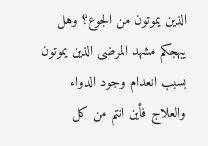الذين يموتون من الجوع؟ وهل يبهجكم مشهد المرضى الذين يموتون بسبب انعدام وجود الدواء والعلاج فأين انتم من كل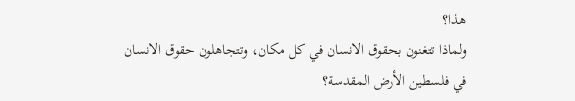هذا؟
ولماذا تتغنون بحقوق الانسان في كل مكان، وتتجاهلون حقوق الانسان في فلسطين الأرض المقدسة؟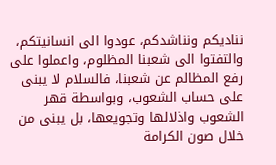نناديكم ونناشدكم، عودوا الى انسانيتكم، والتفتوا الى شعبنا المظلوم، واعملوا على رفع المظالم عن شعبنا، فالسلام لا يبنى على حساب الشعوب، وبواسطة قهر الشعوب واذلالها وتجويعها، بل يبنى من خلال صون الكرامة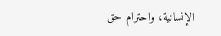الإنسانية، واحترام حق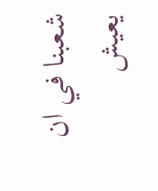شعبنا في ان يعيش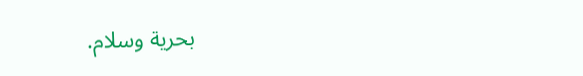بحرية وسلام.